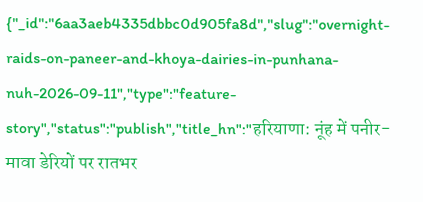{"_id":"6aa3aeb4335dbbc0d905fa8d","slug":"overnight-raids-on-paneer-and-khoya-dairies-in-punhana-nuh-2026-09-11","type":"feature-story","status":"publish","title_hn":"हरियाणा: नूंह में पनीर-मावा डेरियों पर रातभर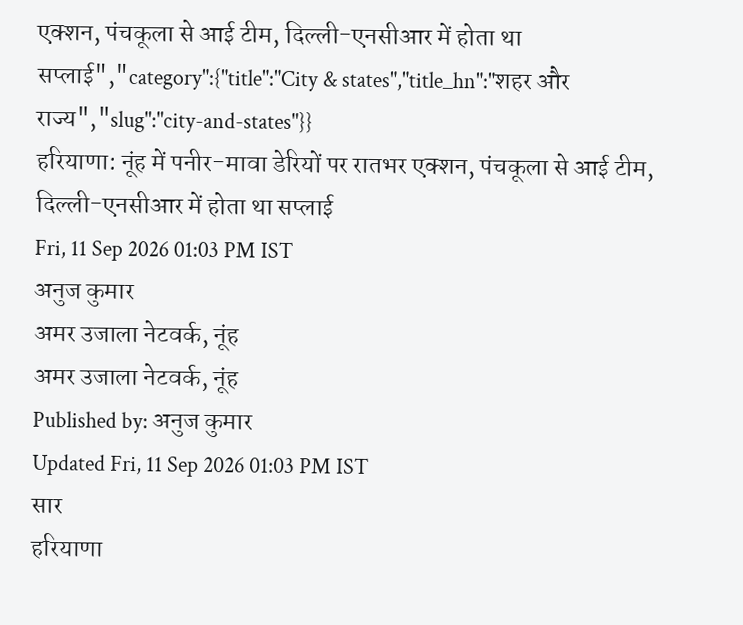एक्शन, पंचकूला से आई टीम, दिल्ली-एनसीआर में होता था सप्लाई","category":{"title":"City & states","title_hn":"शहर और राज्य","slug":"city-and-states"}}
हरियाणा: नूंह में पनीर-मावा डेरियों पर रातभर एक्शन, पंचकूला से आई टीम, दिल्ली-एनसीआर में होता था सप्लाई
Fri, 11 Sep 2026 01:03 PM IST
अनुज कुमार
अमर उजाला नेटवर्क, नूंह
अमर उजाला नेटवर्क, नूंह
Published by: अनुज कुमार
Updated Fri, 11 Sep 2026 01:03 PM IST
सार
हरियाणा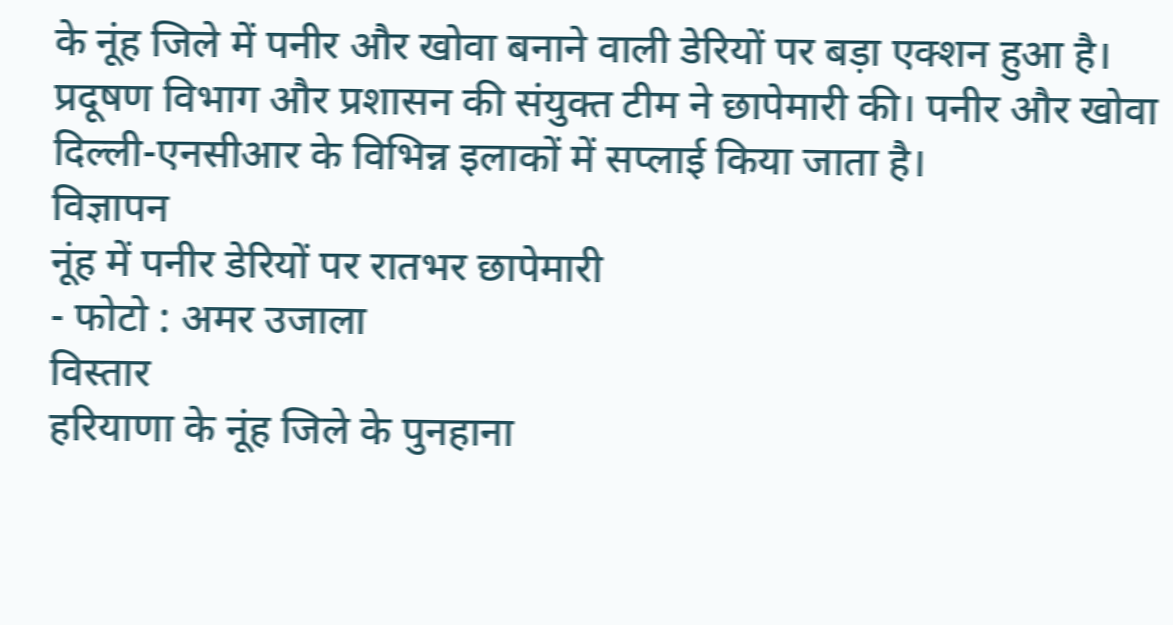के नूंह जिले में पनीर और खोवा बनाने वाली डेरियों पर बड़ा एक्शन हुआ है। प्रदूषण विभाग और प्रशासन की संयुक्त टीम ने छापेमारी की। पनीर और खोवा दिल्ली-एनसीआर के विभिन्न इलाकों में सप्लाई किया जाता है।
विज्ञापन
नूंह में पनीर डेरियों पर रातभर छापेमारी
- फोटो : अमर उजाला
विस्तार
हरियाणा के नूंह जिले के पुनहाना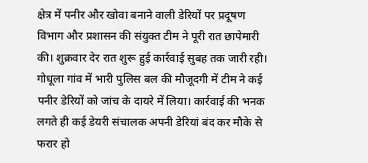क्षेत्र में पनीर और खोवा बनाने वाली डेरियों पर प्रदूषण विभाग और प्रशासन की संयुक्त टीम ने पूरी रात छापेमारी की। शुक्रवार देर रात शुरू हुई कार्रवाई सुबह तक जारी रही। गोधूला गांव में भारी पुलिस बल की मौजूदगी में टीम ने कई पनीर डेरियों को जांच के दायरे में लिया। कार्रवाई की भनक लगते ही कई डेयरी संचालक अपनी डेरियां बंद कर मौके से फरार हो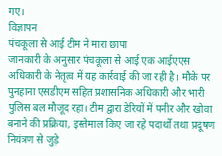गए।
विज्ञापन
पंचकूला से आई टीम ने मारा छापा
जानकारी के अनुसार पंचकूला से आई एक आईएएस अधिकारी के नेतृत्व में यह कार्रवाई की जा रही है। मौके पर पुनहाना एसडीएम सहित प्रशासनिक अधिकारी और भारी पुलिस बल मौजूद रहा। टीम द्वारा डेरियों में पनीर और खोवा बनाने की प्रक्रिया, इस्तेमाल किए जा रहे पदार्थों तथा प्रदूषण नियंत्रण से जुड़े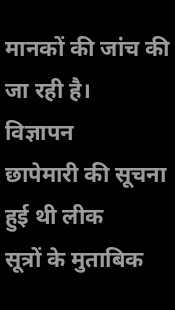मानकों की जांच की जा रही है।
विज्ञापन
छापेमारी की सूचना हुई थी लीक
सूत्रों के मुताबिक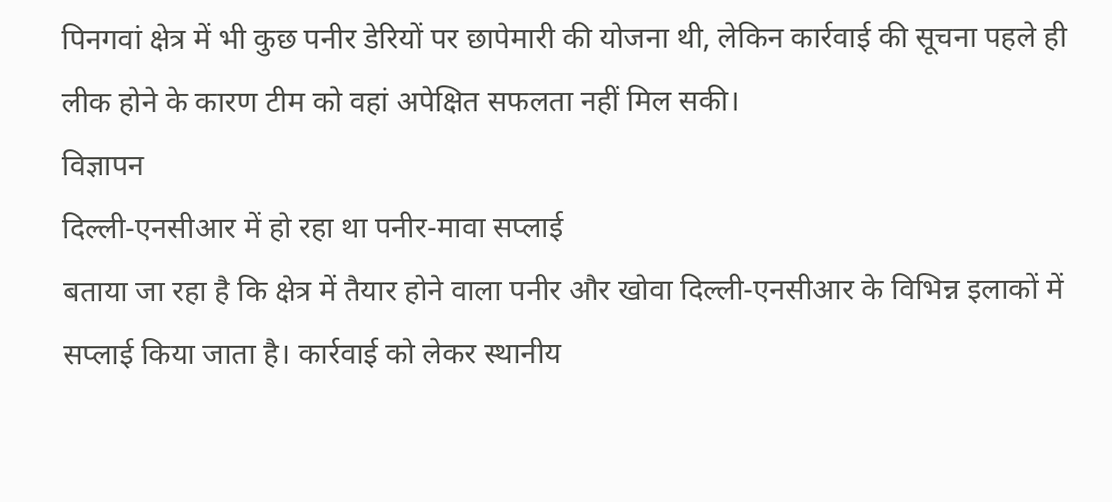पिनगवां क्षेत्र में भी कुछ पनीर डेरियों पर छापेमारी की योजना थी, लेकिन कार्रवाई की सूचना पहले ही लीक होने के कारण टीम को वहां अपेक्षित सफलता नहीं मिल सकी।
विज्ञापन
दिल्ली-एनसीआर में हो रहा था पनीर-मावा सप्लाई
बताया जा रहा है कि क्षेत्र में तैयार होने वाला पनीर और खोवा दिल्ली-एनसीआर के विभिन्न इलाकों में सप्लाई किया जाता है। कार्रवाई को लेकर स्थानीय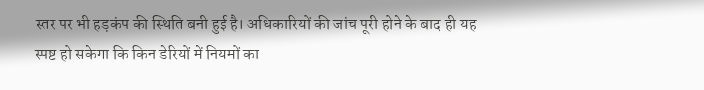स्तर पर भी हड़कंप की स्थिति बनी हुई है। अधिकारियों की जांच पूरी होने के बाद ही यह स्पष्ट हो सकेगा कि किन डेरियों में नियमों का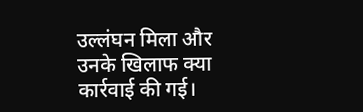उल्लंघन मिला और उनके खिलाफ क्या कार्रवाई की गई।